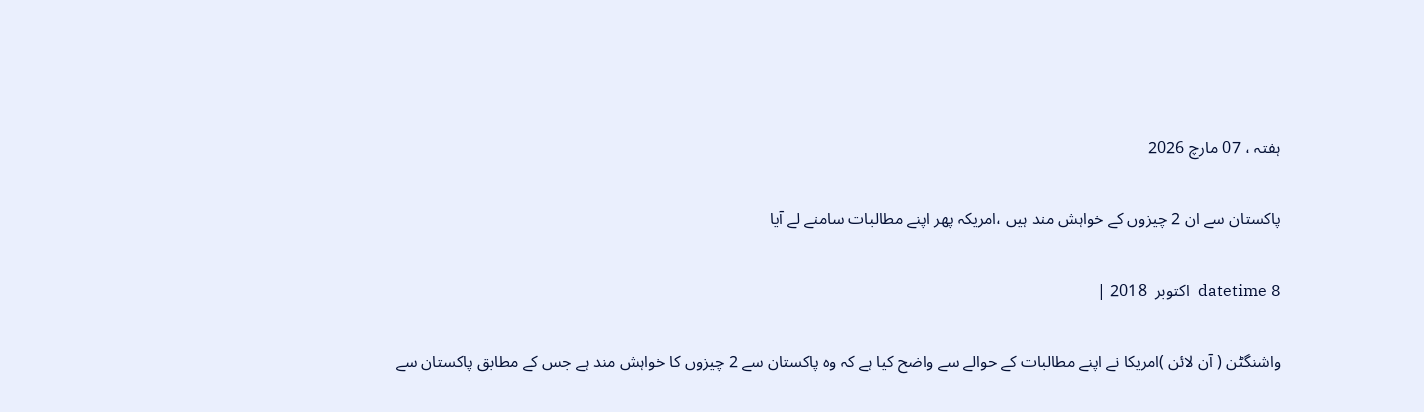ہفتہ ، 07 مارچ 2026

پاکستان سے ان 2 چیزوں کے خواہش مند ہیں ،امریکہ پھر اپنے مطالبات سامنے لے آیا

datetime 8  اکتوبر  2018 |

واشنگٹن ( آن لائن )امریکا نے اپنے مطالبات کے حوالے سے واضح کیا ہے کہ وہ پاکستان سے 2 چیزوں کا خواہش مند ہے جس کے مطابق پاکستان سے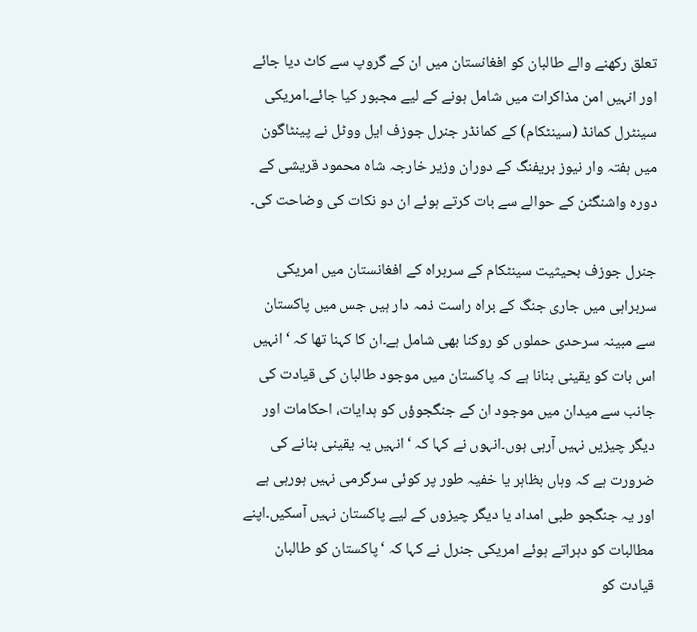تعلق رکھنے والے طالبان کو افغانستان میں ان کے گروپ سے کاٹ دیا جائے اور انہیں امن مذاکرات میں شامل ہونے کے لیے مجبور کیا جائے۔امریکی سینٹرل کمانڈ (سینٹکام) کے کمانڈر جنرل جوزف ایل ووٹل نے پینٹاگون میں ہفتہ وار نیوز بریفنگ کے دوران وزیر خارجہ شاہ محمود قریشی کے دورہ واشنگٹن کے حوالے سے بات کرتے ہوئے ان دو نکات کی وضاحت کی۔

جنرل جوزف بحیثیت سینٹکام کے سربراہ کے افغانستان میں امریکی سربراہی میں جاری جنگ کے براہ راست ذمہ دار ہیں جس میں پاکستان سے مبینہ سرحدی حملوں کو روکنا بھی شامل ہے۔ان کا کہنا تھا کہ ‘انہیں اس بات کو یقینی بنانا ہے کہ پاکستان میں موجود طالبان کی قیادت کی جانب سے میدان میں موجود ان کے جنگجوؤں کو ہدایات، احکامات اور دیگر چیزیں نہیں آرہی ہوں۔انہوں نے کہا کہ ‘انہیں یہ یقینی بنانے کی ضرورت ہے کہ وہاں بظاہر یا خفیہ طور پر کوئی سرگرمی نہیں ہورہی ہے اور یہ جنگجو طبی امداد یا دیگر چیزوں کے لیے پاکستان نہیں آسکیں۔اپنے مطالبات کو دہراتے ہوئے امریکی جنرل نے کہا کہ ‘پاکستان کو طالبان قیادت کو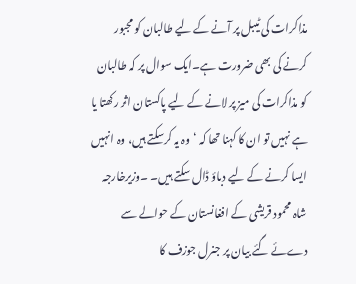مذاکرات کی ٹیبل پر آنے کے لیے طالبان کو مجبور کرنے کی بھی ضرورت ہے۔ایک سوال پر کہ طالبان کو مذاکرات کی میز پر لانے کے لیے پاکستان اثر رکھتا یا ہے نہیں تو ان کا کہنا تھا کہ ‘وہ یہ کرسکتے ہیں، وہ انہیں ایسا کرنے کے لیے دباؤ ڈال سکتے ہیں۔ ۔وزیرخارجہ شاہ محمود قریشی کے افغانستان کے حوالے سے دےئے گئے بیان پر جنرل جوزف کا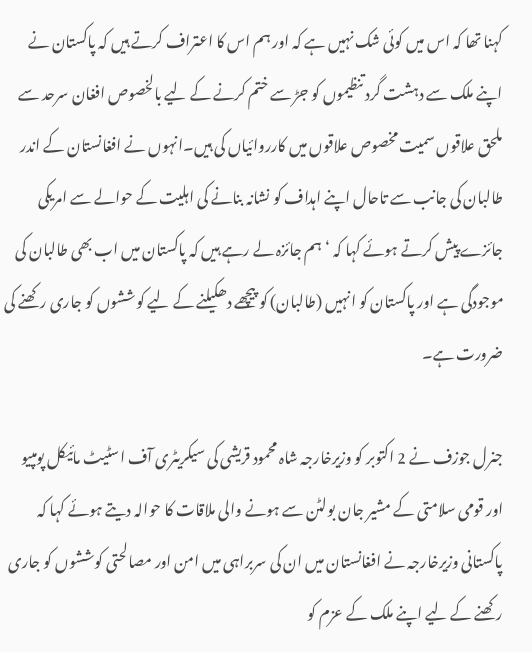کہنا تھا کہ اس میں کوئی شک نہیں ہے کہ اور ہم اس کا اعتراف کرتے ہیں کہ پاکستان نے اپنے ملک سے دہشت گرد تنظیموں کو جڑ سے ختم کرنے کے لیے بالخصوص افغان سرحد سے ملحق علاقوں سمیت مخصوص علاقوں میں کارروائیاں کی ہیں۔انہوں نے افغانستان کے اندر طالبان کی جانب سے تاحال اپنے اہداف کو نشانہ بنانے کی اہلیت کے حوالے سے امریکی جائزے پیش کرتے ہوئے کہا کہ ‘ہم جائزہ لے رہے ہیں کہ پاکستان میں اب بھی طالبان کی موجودگی ہے اور پاکستان کو انہیں (طالبان) کو پیچھے دھکیلنے کے لیے کوششوں کو جاری رکھنے کی ضرورت ہے۔

جنرل جوزف نے 2 اکتوبر کو وزیرخارجہ شاہ محمود قریشی کی سیکریٹری آف اسٹیٹ مائیکل پومپیو اور قومی سلامتی کے مشیر جان بولٹن سے ہونے والی ملاقات کا حوالہ دیتے ہوئے کہا کہ پاکستانی وزیرخارجہ نے افغانستان میں ان کی سربراہی میں امن اور مصالحتی کوششوں کو جاری رکھنے کے لیے اپنے ملک کے عزم کو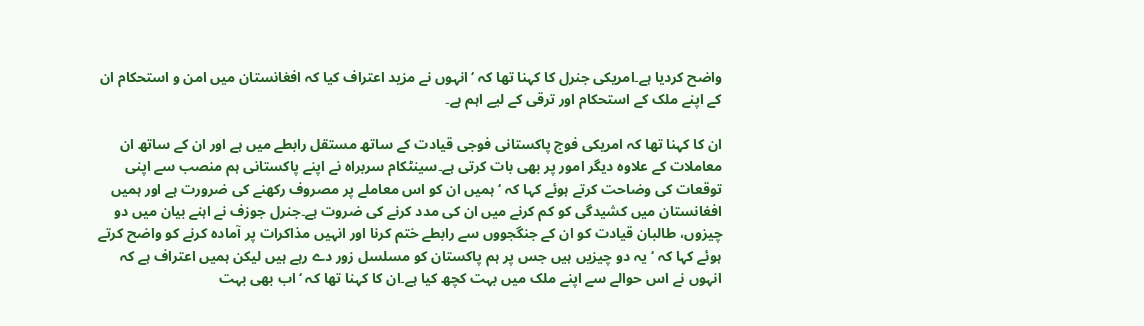واضح کردیا ہے۔امریکی جنرل کا کہنا تھا کہ ‘انہوں نے مزید اعتراف کیا کہ افغانستان میں امن و استحکام ان کے اپنے ملک کے استحکام اور ترقی کے لیے اہم ہے۔

ان کا کہنا تھا کہ امریکی فوج پاکستانی فوجی قیادت کے ساتھ مستقل رابطے میں ہے اور ان کے ساتھ ان معاملات کے علاوہ دیگر امور پر بھی بات کرتی ہے۔سینٹکام سربراہ نے اپنے پاکستانی ہم منصب سے اپنی توقعات کی وضاحت کرتے ہوئے کہا کہ ‘ہمیں ان کو اس معاملے پر مصروف رکھنے کی ضرورت ہے اور ہمیں افغانستان میں کشیدگی کو کم کرنے میں ان کی مدد کرنے کی ضروت ہے۔جنرل جوزف نے اہنے بیان میں دو چیزوں، طالبان قیادت کو ان کے جنگجووں سے رابطے ختم کرنا اور انہیں مذاکرات پر آمادہ کرنے کو واضح کرتے ہوئے کہا کہ ‘یہ دو چیزیں ہیں جس پر ہم پاکستان کو مسلسل زور دے رہے ہیں لیکن ہمیں اعتراف ہے کہ انہوں نے اس حوالے سے اپنے ملک میں بہت کچھ کیا ہے۔ان کا کہنا تھا کہ ‘اب بھی بہت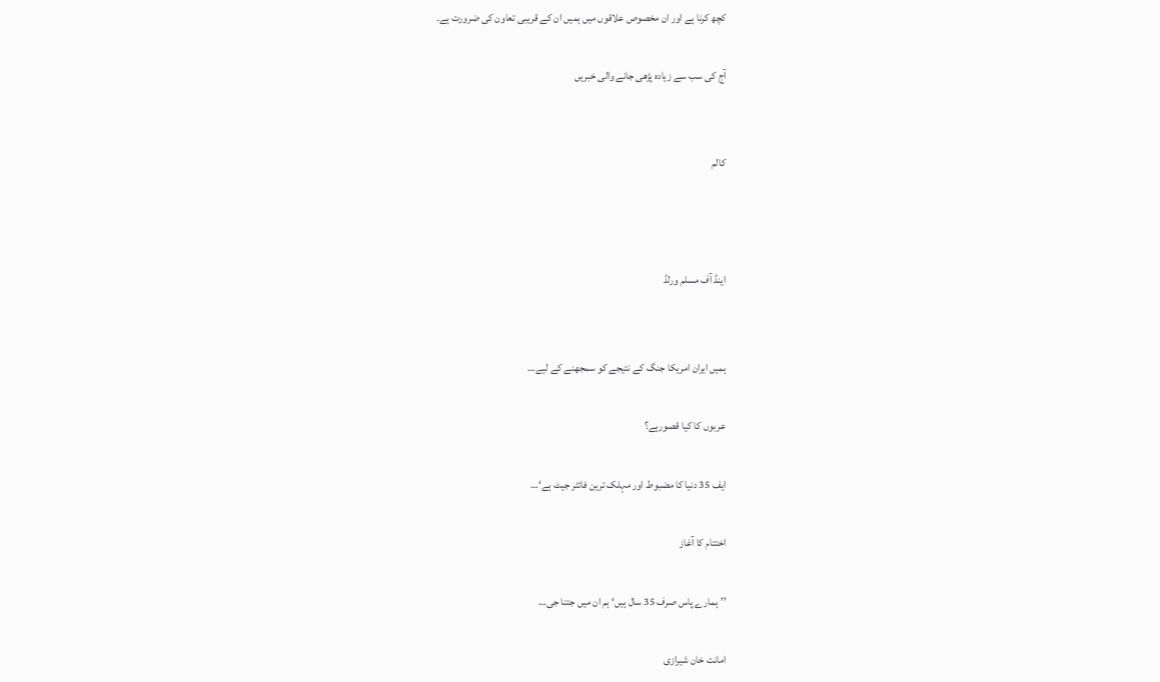کچھ کرنا ہے اور ان مخصوص علاقوں میں ہمیں ان کے قریبی تعاون کی ضرورت ہے۔

آج کی سب سے زیادہ پڑھی جانے والی خبریں


کالم



اینڈ آف مسلم ورلڈ


ہمیں ایران امریکا جنگ کے نتیجے کو سمجھنے کے لیے…

عربوں کا کیا قصورہے؟

ایف 35 دنیا کا مضبوط اور مہلک ترین فائٹر جیٹ ہے‘…

اختتام کا آغاز

’’ہمارے پاس صرف 35 سال ہیں‘ ہم ان میں جتنا جی…

امانت خان شیرازی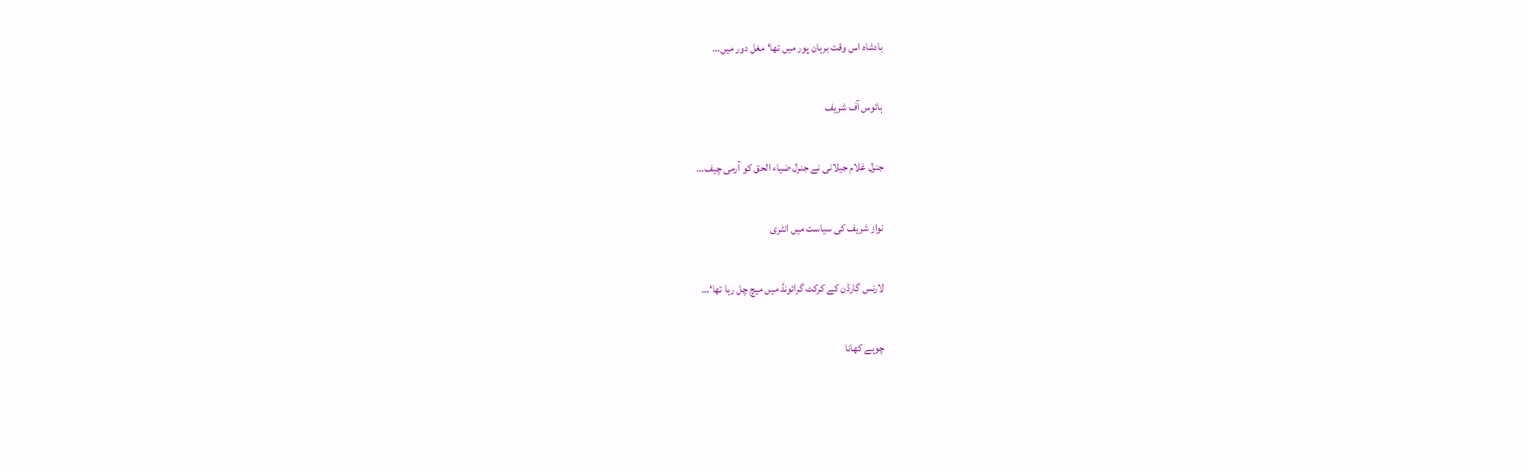بادشاہ اس وقت برہان پور میں تھا‘ مغل دور میں…

ہائوس آف شریف

جنرل غلام جیلانی نے جنرل ضیاء الحق کو آرمی چیف…

نواز شریف کی سیاست میں انٹری

لارنس گارڈن کے کرکٹ گرائونڈ میں میچ چل رہا تھا‘…

چوہے کھانا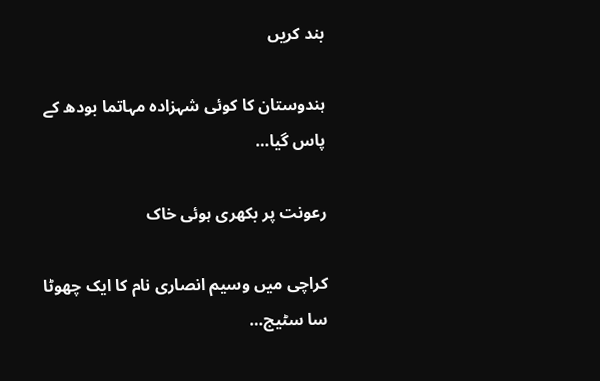بند کریں

ہندوستان کا کوئی شہزادہ مہاتما بودھ کے پاس گیا…

رعونت پر بکھری ہوئی خاک

کراچی میں وسیم انصاری نام کا ایک چھوٹا سا سٹیج…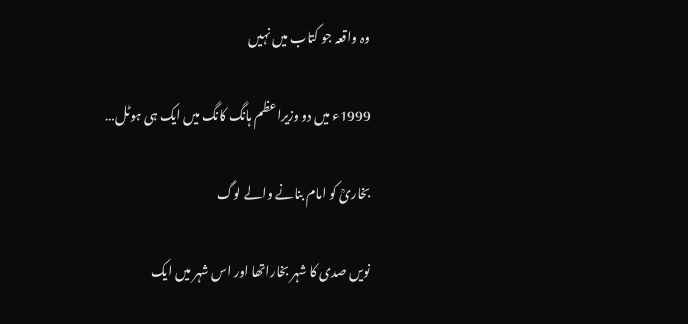وہ واقعہ جو کتاب میں نہیں

1999ء میں دو وزیراعظم ہانگ کانگ میں ایک ہی ہوٹل…

بخاریؒ کو امام بنانے والے لوگ

نویں صدی کا شہر بخاراتھا اور اس شہر میں ایک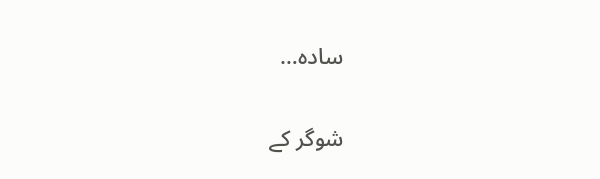سادہ…

شوگر کے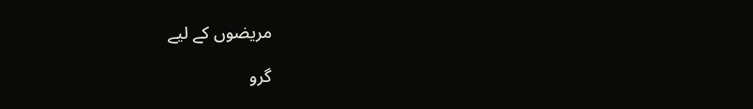مریضوں کے لیے

گرو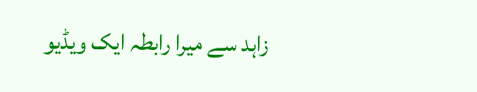زاہد سے میرا رابطہ ایک ویڈیو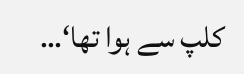کلپ سے ہوا تھا‘…